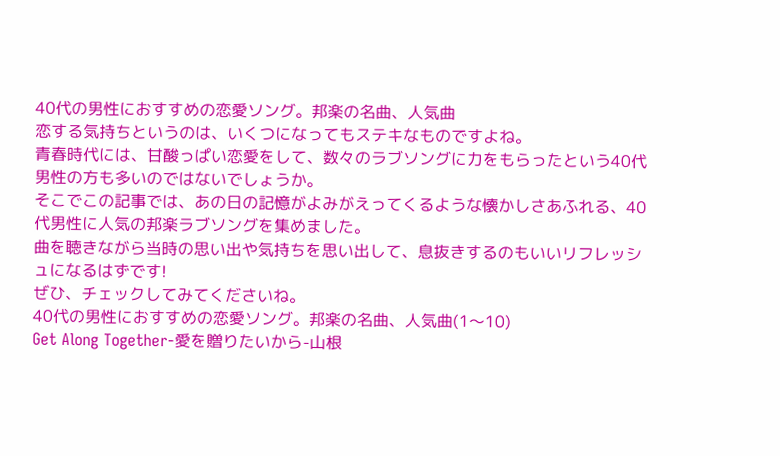40代の男性におすすめの恋愛ソング。邦楽の名曲、人気曲
恋する気持ちというのは、いくつになってもステキなものですよね。
青春時代には、甘酸っぱい恋愛をして、数々のラブソングに力をもらったという40代男性の方も多いのではないでしょうか。
そこでこの記事では、あの日の記憶がよみがえってくるような懐かしさあふれる、40代男性に人気の邦楽ラブソングを集めました。
曲を聴きながら当時の思い出や気持ちを思い出して、息抜きするのもいいリフレッシュになるはずです!
ぜひ、チェックしてみてくださいね。
40代の男性におすすめの恋愛ソング。邦楽の名曲、人気曲(1〜10)
Get Along Together-愛を贈りたいから-山根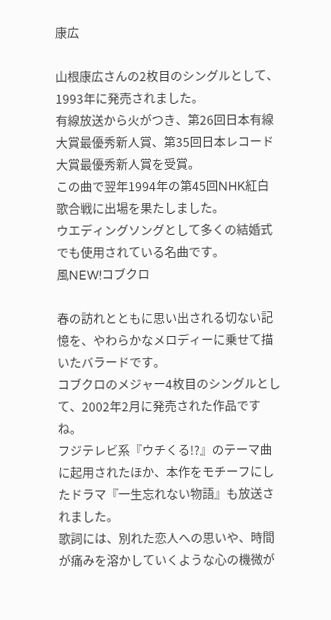康広

山根康広さんの2枚目のシングルとして、1993年に発売されました。
有線放送から火がつき、第26回日本有線大賞最優秀新人賞、第35回日本レコード大賞最優秀新人賞を受賞。
この曲で翌年1994年の第45回NHK紅白歌合戦に出場を果たしました。
ウエディングソングとして多くの結婚式でも使用されている名曲です。
風NEW!コブクロ

春の訪れとともに思い出される切ない記憶を、やわらかなメロディーに乗せて描いたバラードです。
コブクロのメジャー4枚目のシングルとして、2002年2月に発売された作品ですね。
フジテレビ系『ウチくる!?』のテーマ曲に起用されたほか、本作をモチーフにしたドラマ『一生忘れない物語』も放送されました。
歌詞には、別れた恋人への思いや、時間が痛みを溶かしていくような心の機微が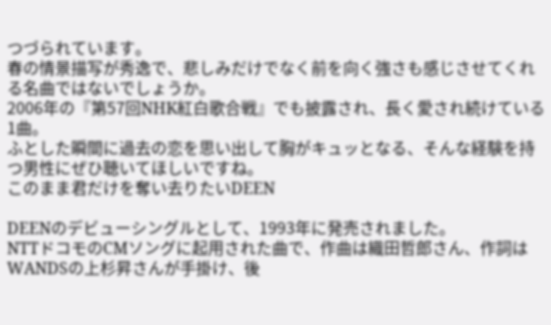つづられています。
春の情景描写が秀逸で、悲しみだけでなく前を向く強さも感じさせてくれる名曲ではないでしょうか。
2006年の『第57回NHK紅白歌合戦』でも披露され、長く愛され続けている1曲。
ふとした瞬間に過去の恋を思い出して胸がキュッとなる、そんな経験を持つ男性にぜひ聴いてほしいですね。
このまま君だけを奪い去りたいDEEN

DEENのデビューシングルとして、1993年に発売されました。
NTTドコモのCMソングに起用された曲で、作曲は織田哲郎さん、作詞はWANDSの上杉昇さんが手掛け、後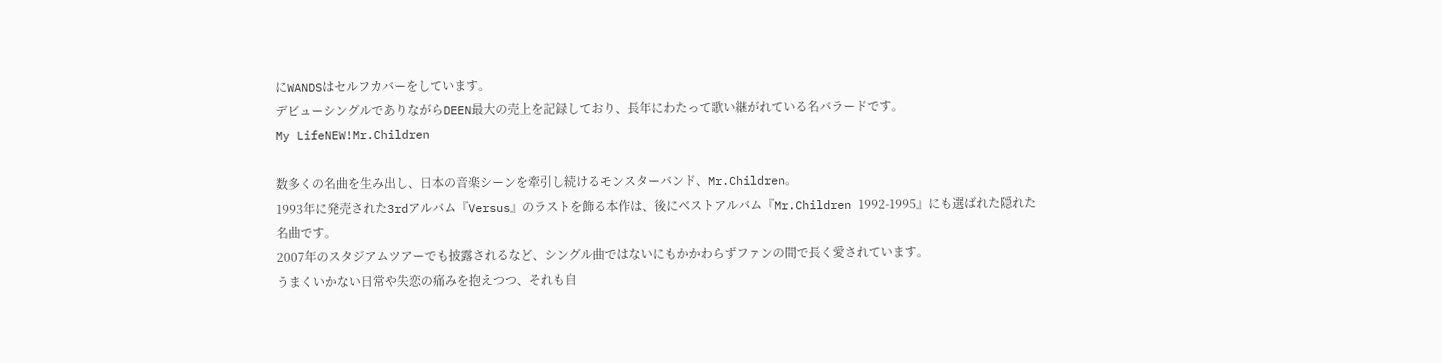にWANDSはセルフカバーをしています。
デビューシングルでありながらDEEN最大の売上を記録しており、長年にわたって歌い継がれている名バラードです。
My LifeNEW!Mr.Children

数多くの名曲を生み出し、日本の音楽シーンを牽引し続けるモンスターバンド、Mr.Children。
1993年に発売された3rdアルバム『Versus』のラストを飾る本作は、後にベストアルバム『Mr.Children 1992-1995』にも選ばれた隠れた名曲です。
2007年のスタジアムツアーでも披露されるなど、シングル曲ではないにもかかわらずファンの間で長く愛されています。
うまくいかない日常や失恋の痛みを抱えつつ、それも自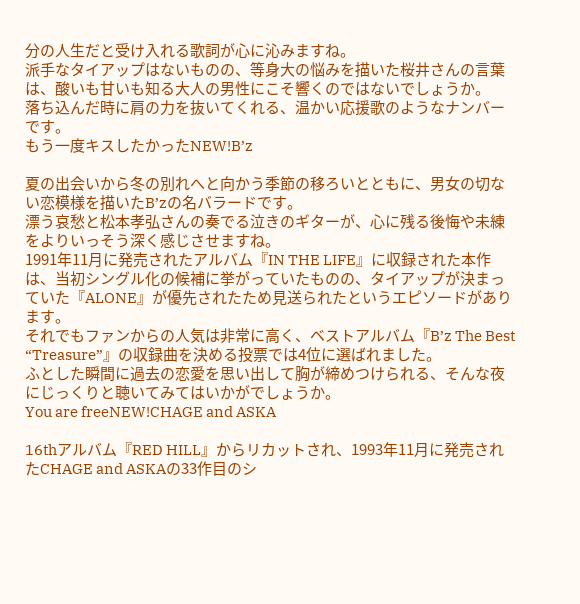分の人生だと受け入れる歌詞が心に沁みますね。
派手なタイアップはないものの、等身大の悩みを描いた桜井さんの言葉は、酸いも甘いも知る大人の男性にこそ響くのではないでしょうか。
落ち込んだ時に肩の力を抜いてくれる、温かい応援歌のようなナンバーです。
もう一度キスしたかったNEW!B’z

夏の出会いから冬の別れへと向かう季節の移ろいとともに、男女の切ない恋模様を描いたB’zの名バラードです。
漂う哀愁と松本孝弘さんの奏でる泣きのギターが、心に残る後悔や未練をよりいっそう深く感じさせますね。
1991年11月に発売されたアルバム『IN THE LIFE』に収録された本作は、当初シングル化の候補に挙がっていたものの、タイアップが決まっていた『ALONE』が優先されたため見送られたというエピソードがあります。
それでもファンからの人気は非常に高く、ベストアルバム『B’z The Best “Treasure”』の収録曲を決める投票では4位に選ばれました。
ふとした瞬間に過去の恋愛を思い出して胸が締めつけられる、そんな夜にじっくりと聴いてみてはいかがでしょうか。
You are freeNEW!CHAGE and ASKA

16thアルバム『RED HILL』からリカットされ、1993年11月に発売されたCHAGE and ASKAの33作目のシ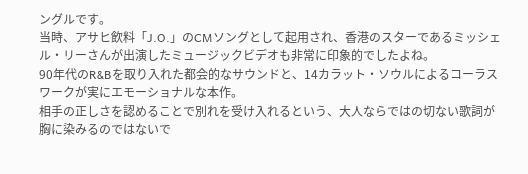ングルです。
当時、アサヒ飲料「J.O.」のCMソングとして起用され、香港のスターであるミッシェル・リーさんが出演したミュージックビデオも非常に印象的でしたよね。
90年代のR&Bを取り入れた都会的なサウンドと、14カラット・ソウルによるコーラスワークが実にエモーショナルな本作。
相手の正しさを認めることで別れを受け入れるという、大人ならではの切ない歌詞が胸に染みるのではないで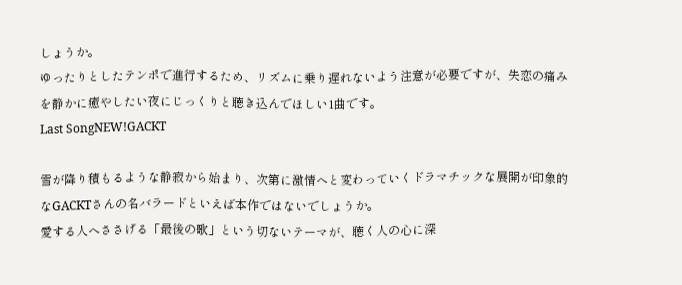しょうか。
ゆったりとしたテンポで進行するため、リズムに乗り遅れないよう注意が必要ですが、失恋の痛みを静かに癒やしたい夜にじっくりと聴き込んでほしい1曲です。
Last SongNEW!GACKT

雪が降り積もるような静寂から始まり、次第に激情へと変わっていくドラマチックな展開が印象的なGACKTさんの名バラードといえば本作ではないでしょうか。
愛する人へささげる「最後の歌」という切ないテーマが、聴く人の心に深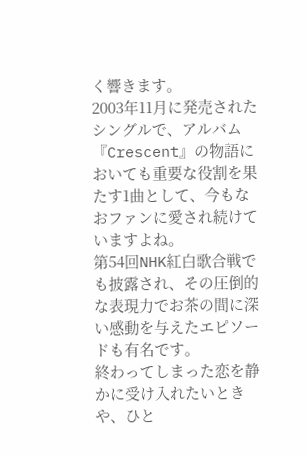く響きます。
2003年11月に発売されたシングルで、アルバム『Crescent』の物語においても重要な役割を果たす1曲として、今もなおファンに愛され続けていますよね。
第54回NHK紅白歌合戦でも披露され、その圧倒的な表現力でお茶の間に深い感動を与えたエピソードも有名です。
終わってしまった恋を静かに受け入れたいときや、ひと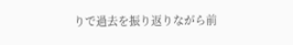りで過去を振り返りながら前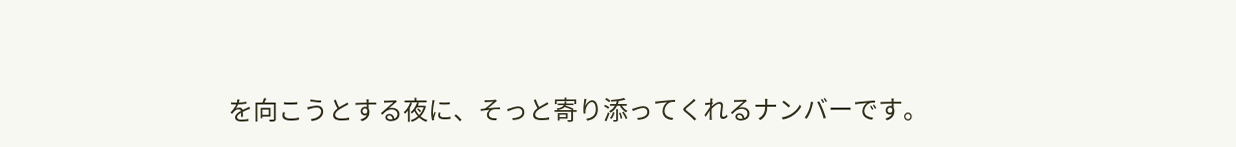を向こうとする夜に、そっと寄り添ってくれるナンバーです。